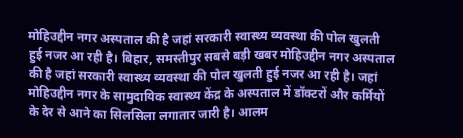मोहिउद्दीन नगर अस्पताल की है जहां सरकारी स्वास्थ्य व्यवस्था की पोल खुलती हुई नजर आ रही है। बिहार, समस्तीपुर सबसे बड़ी खबर मोहिउद्दीन नगर अस्पताल की है जहां सरकारी स्वास्थ्य व्यवस्था की पोल खुलती हुई नजर आ रही है। जहां मोहिउद्दीन नगर के सामुदायिक स्वास्थ्य केंद्र के अस्पताल में डॉक्टरों और कर्मियों के देर से आने का सिलसिला लगातार जारी है। आलम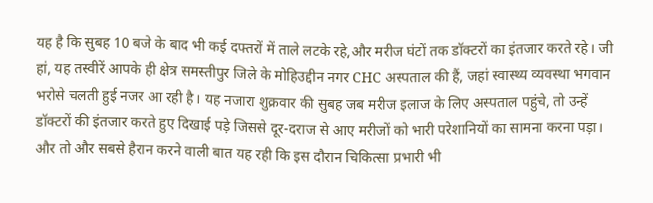यह है कि सुबह 10 बजे के बाद भी कई दफ्तरों में ताले लटके रहे,और मरीज घंटों तक डॉक्टरों का इंतजार करते रहे। जी हां, यह तस्वीरें आपके ही क्षेत्र समस्तीपुर जिले के मोहिउद्दीन नगर CHC अस्पताल की हैं, जहां स्वास्थ्य व्यवस्था भगवान भरोसे चलती हुई नजर आ रही है। यह नजारा शुक्रवार की सुबह जब मरीज इलाज के लिए अस्पताल पहुंचे, तो उन्हें डॉक्टरों की इंतजार करते हुए दिखाई पड़े जिससे दूर-दराज से आए मरीजों को भारी परेशानियों का सामना करना पड़ा। और तो और सबसे हैरान करने वाली बात यह रही कि इस दौरान चिकित्सा प्रभारी भी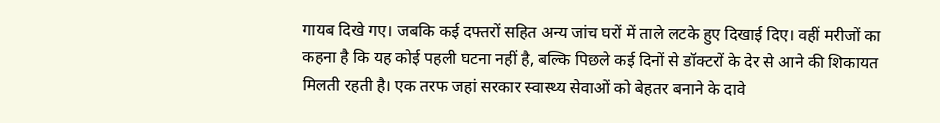गायब दिखे गए। जबकि कई दफ्तरों सहित अन्य जांच घरों में ताले लटके हुए दिखाई दिए। वहीं मरीजों का कहना है कि यह कोई पहली घटना नहीं है, बल्कि पिछले कई दिनों से डॉक्टरों के देर से आने की शिकायत मिलती रहती है। एक तरफ जहां सरकार स्वास्थ्य सेवाओं को बेहतर बनाने के दावे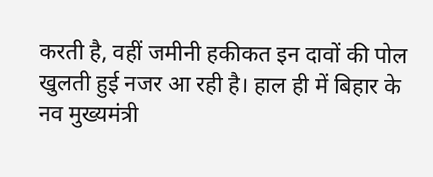करती है, वहीं जमीनी हकीकत इन दावों की पोल खुलती हुई नजर आ रही है। हाल ही में बिहार के नव मुख्यमंत्री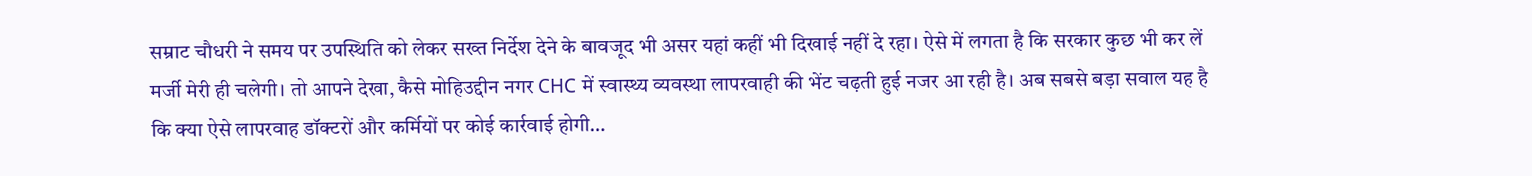सम्राट चौधरी ने समय पर उपस्थिति को लेकर सख्त निर्देश देने के बावजूद भी असर यहां कहीं भी दिखाई नहीं दे रहा। ऐसे में लगता है कि सरकार कुछ भी कर लें मर्जी मेरी ही चलेगी। तो आपने देखा, कैसे मोहिउद्दीन नगर CHC में स्वास्थ्य व्यवस्था लापरवाही की भेंट चढ़ती हुई नजर आ रही है। अब सबसे बड़ा सवाल यह है कि क्या ऐसे लापरवाह डॉक्टरों और कर्मियों पर कोई कार्रवाई होगी…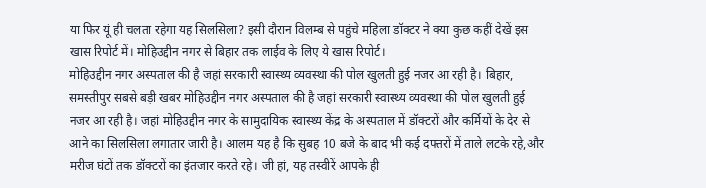या फिर यूं ही चलता रहेगा यह सिलसिला? इसी दौरान विलम्ब से पहुंचे महिला डॉक्टर ने क्या कुछ कहीं देखें इस खास रिपोर्ट में। मोहिउद्दीन नगर से बिहार तक लाईव के लिए ये खास रिपोर्ट।
मोहिउद्दीन नगर अस्पताल की है जहां सरकारी स्वास्थ्य व्यवस्था की पोल खुलती हुई नजर आ रही है। बिहार, समस्तीपुर सबसे बड़ी खबर मोहिउद्दीन नगर अस्पताल की है जहां सरकारी स्वास्थ्य व्यवस्था की पोल खुलती हुई नजर आ रही है। जहां मोहिउद्दीन नगर के सामुदायिक स्वास्थ्य केंद्र के अस्पताल में डॉक्टरों और कर्मियों के देर से आने का सिलसिला लगातार जारी है। आलम यह है कि सुबह 10 बजे के बाद भी कई दफ्तरों में ताले लटके रहे,और मरीज घंटों तक डॉक्टरों का इंतजार करते रहे। जी हां, यह तस्वीरें आपके ही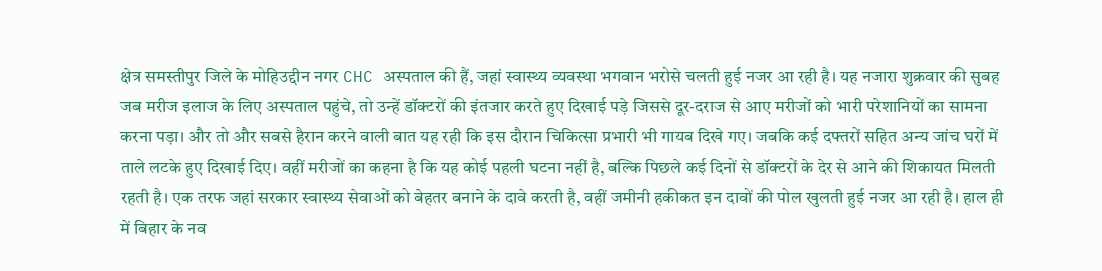क्षेत्र समस्तीपुर जिले के मोहिउद्दीन नगर CHC अस्पताल की हैं, जहां स्वास्थ्य व्यवस्था भगवान भरोसे चलती हुई नजर आ रही है। यह नजारा शुक्रवार की सुबह जब मरीज इलाज के लिए अस्पताल पहुंचे, तो उन्हें डॉक्टरों की इंतजार करते हुए दिखाई पड़े जिससे दूर-दराज से आए मरीजों को भारी परेशानियों का सामना करना पड़ा। और तो और सबसे हैरान करने वाली बात यह रही कि इस दौरान चिकित्सा प्रभारी भी गायब दिखे गए। जबकि कई दफ्तरों सहित अन्य जांच घरों में ताले लटके हुए दिखाई दिए। वहीं मरीजों का कहना है कि यह कोई पहली घटना नहीं है, बल्कि पिछले कई दिनों से डॉक्टरों के देर से आने की शिकायत मिलती रहती है। एक तरफ जहां सरकार स्वास्थ्य सेवाओं को बेहतर बनाने के दावे करती है, वहीं जमीनी हकीकत इन दावों की पोल खुलती हुई नजर आ रही है। हाल ही में बिहार के नव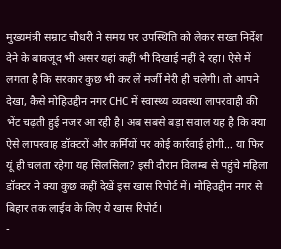मुख्यमंत्री सम्राट चौधरी ने समय पर उपस्थिति को लेकर सख्त निर्देश देने के बावजूद भी असर यहां कहीं भी दिखाई नहीं दे रहा। ऐसे में लगता है कि सरकार कुछ भी कर लें मर्जी मेरी ही चलेगी। तो आपने देखा, कैसे मोहिउद्दीन नगर CHC में स्वास्थ्य व्यवस्था लापरवाही की भेंट चढ़ती हुई नजर आ रही है। अब सबसे बड़ा सवाल यह है कि क्या ऐसे लापरवाह डॉक्टरों और कर्मियों पर कोई कार्रवाई होगी… या फिर यूं ही चलता रहेगा यह सिलसिला? इसी दौरान विलम्ब से पहुंचे महिला डॉक्टर ने क्या कुछ कहीं देखें इस खास रिपोर्ट में। मोहिउद्दीन नगर से बिहार तक लाईव के लिए ये खास रिपोर्ट।
-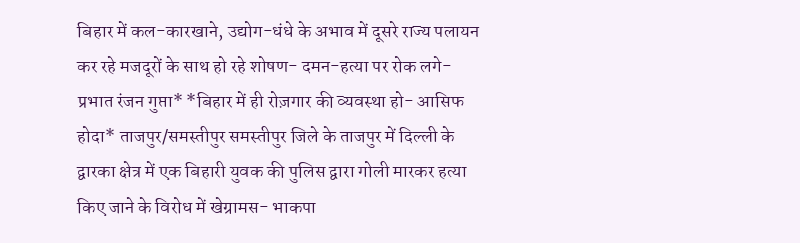बिहार में कल-कारखाने, उद्योग-धंधे के अभाव में दूसरे राज्य पलायन कर रहे मजदूरों के साथ हो रहे शोषण- दमन-हत्या पर रोक लगे- प्रभात रंजन गुप्ता* *बिहार में ही रोज़गार की व्यवस्था हो- आसिफ होदा* ताजपुर/समस्तीपुर समस्तीपुर जिले के ताजपुर में दिल्ली के द्वारका क्षेत्र में एक बिहारी युवक की पुलिस द्वारा गोली मारकर हत्या किए जाने के विरोध में खेग्रामस- भाकपा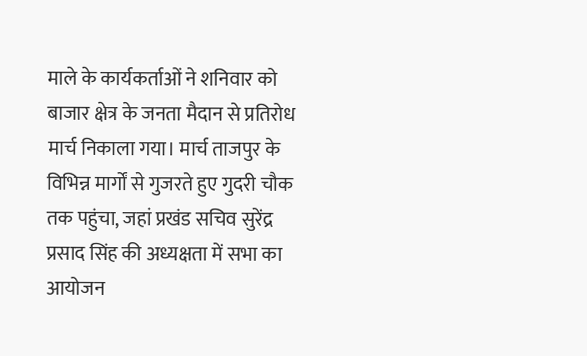माले के कार्यकर्ताओं ने शनिवार को बाजार क्षेत्र के जनता मैदान से प्रतिरोध मार्च निकाला गया। मार्च ताजपुर के विभिन्न मार्गों से गुजरते हुए गुदरी चौक तक पहुंचा, जहां प्रखंड सचिव सुरेंद्र प्रसाद सिंह की अध्यक्षता में सभा का आयोजन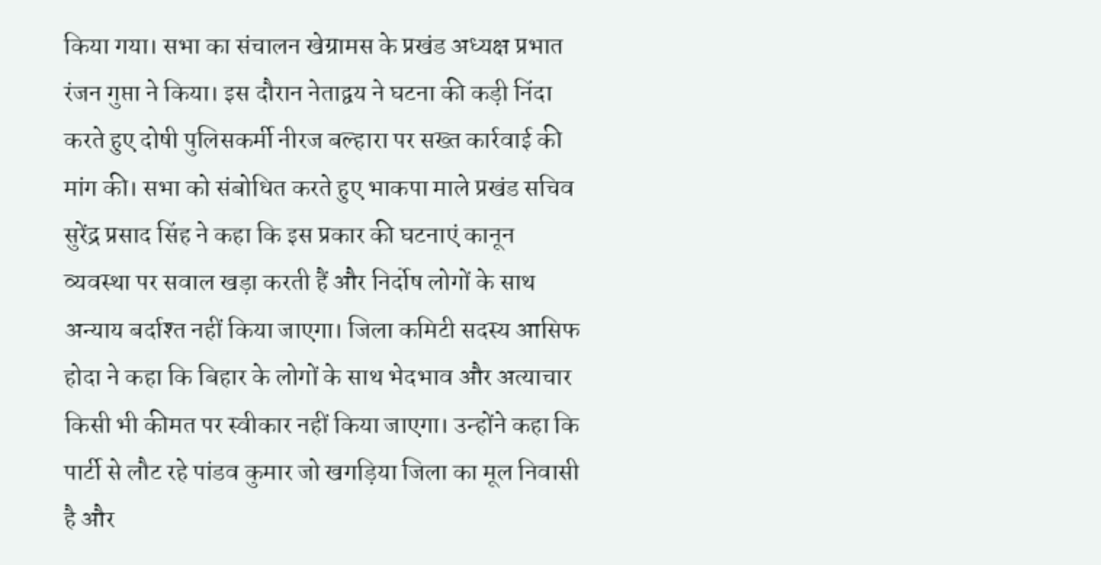किया गया। सभा का संचालन खेग्रामस के प्रखंड अध्यक्ष प्रभात रंजन गुप्ता ने किया। इस दौरान नेताद्वय ने घटना की कड़ी निंदा करते हुए दोषी पुलिसकर्मी नीरज बल्हारा पर सख्त कार्रवाई की मांग की। सभा को संबोधित करते हुए भाकपा माले प्रखंड सचिव सुरेंद्र प्रसाद सिंह ने कहा कि इस प्रकार की घटनाएं कानून व्यवस्था पर सवाल खड़ा करती हैं और निर्दोष लोगों के साथ अन्याय बर्दाश्त नहीं किया जाएगा। जिला कमिटी सदस्य आसिफ होदा ने कहा कि बिहार के लोगों के साथ भेदभाव और अत्याचार किसी भी कीमत पर स्वीकार नहीं किया जाएगा। उन्होंने कहा कि पार्टी से लौट रहे पांडव कुमार जो खगड़िया जिला का मूल निवासी है और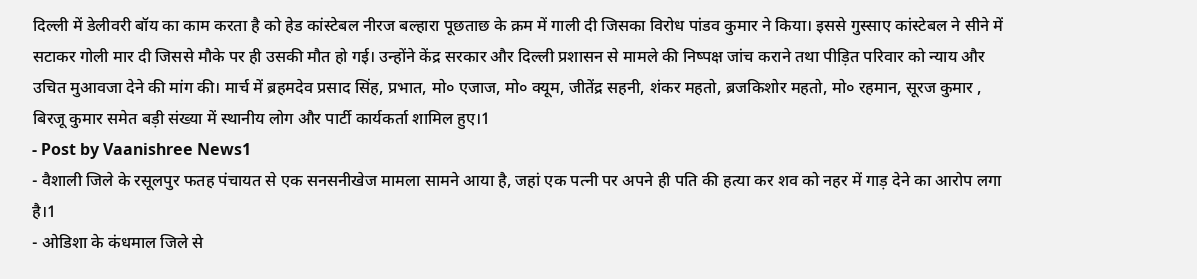दिल्ली में डेलीवरी बॉय का काम करता है को हेड कांस्टेबल नीरज बल्हारा पूछताछ के क्रम में गाली दी जिसका विरोध पांडव कुमार ने किया। इससे गुस्साए कांस्टेबल ने सीने में सटाकर गोली मार दी जिससे मौके पर ही उसकी मौत हो गई। उन्होंने केंद्र सरकार और दिल्ली प्रशासन से मामले की निष्पक्ष जांच कराने तथा पीड़ित परिवार को न्याय और उचित मुआवजा देने की मांग की। मार्च में ब्रहमदेव प्रसाद सिंह, प्रभात, मो० एजाज, मो० क्यूम, जीतेंद्र सहनी, शंकर महतो, ब्रजकिशोर महतो, मो० रहमान, सूरज कुमार , बिरजू कुमार समेत बड़ी संख्या में स्थानीय लोग और पार्टी कार्यकर्ता शामिल हुए।1
- Post by Vaanishree News1
- वैशाली जिले के रसूलपुर फतह पंचायत से एक सनसनीखेज मामला सामने आया है, जहां एक पत्नी पर अपने ही पति की हत्या कर शव को नहर में गाड़ देने का आरोप लगा है।1
- ओडिशा के कंधमाल जिले से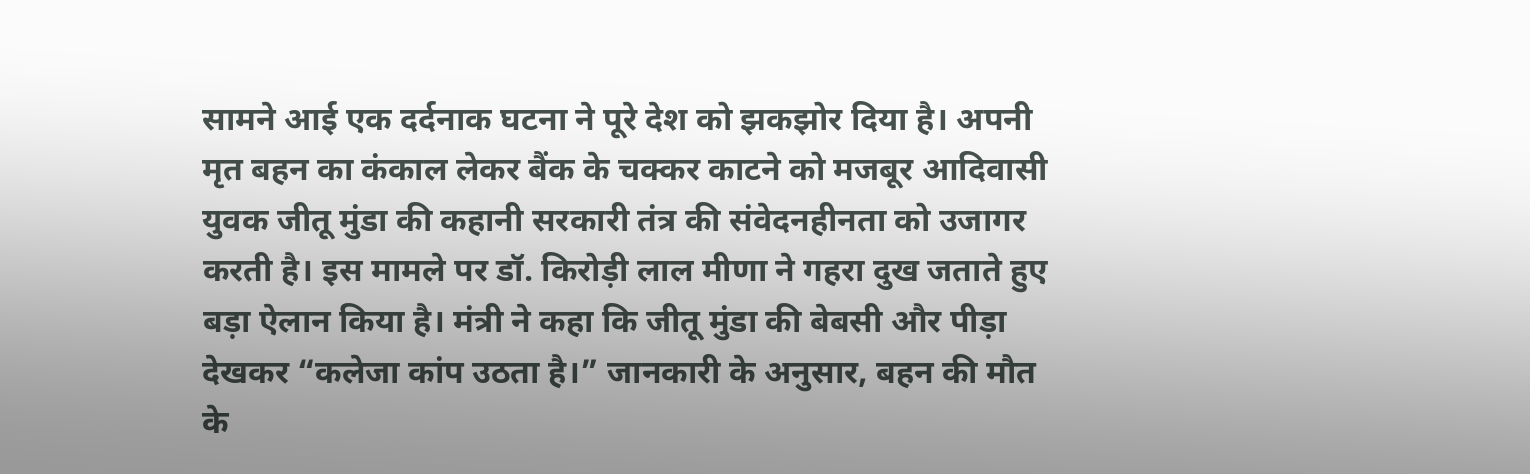सामने आई एक दर्दनाक घटना ने पूरे देश को झकझोर दिया है। अपनी मृत बहन का कंकाल लेकर बैंक के चक्कर काटने को मजबूर आदिवासी युवक जीतू मुंडा की कहानी सरकारी तंत्र की संवेदनहीनता को उजागर करती है। इस मामले पर डॉ. किरोड़ी लाल मीणा ने गहरा दुख जताते हुए बड़ा ऐलान किया है। मंत्री ने कहा कि जीतू मुंडा की बेबसी और पीड़ा देखकर “कलेजा कांप उठता है।” जानकारी के अनुसार, बहन की मौत के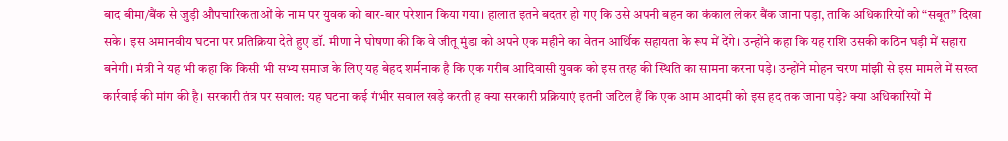बाद बीमा/बैंक से जुड़ी औपचारिकताओं के नाम पर युवक को बार-बार परेशान किया गया। हालात इतने बदतर हो गए कि उसे अपनी बहन का कंकाल लेकर बैंक जाना पड़ा, ताकि अधिकारियों को “सबूत” दिखा सके। इस अमानवीय घटना पर प्रतिक्रिया देते हुए डॉ. मीणा ने घोषणा की कि वे जीतू मुंडा को अपने एक महीने का वेतन आर्थिक सहायता के रूप में देंगे। उन्होंने कहा कि यह राशि उसकी कठिन घड़ी में सहारा बनेगी। मंत्री ने यह भी कहा कि किसी भी सभ्य समाज के लिए यह बेहद शर्मनाक है कि एक गरीब आदिवासी युवक को इस तरह की स्थिति का सामना करना पड़े। उन्होंने मोहन चरण मांझी से इस मामले में सख्त कार्रवाई की मांग की है। सरकारी तंत्र पर सवाल: यह घटना कई गंभीर सवाल खड़े करती ह क्या सरकारी प्रक्रियाएं इतनी जटिल हैं कि एक आम आदमी को इस हद तक जाना पड़े? क्या अधिकारियों में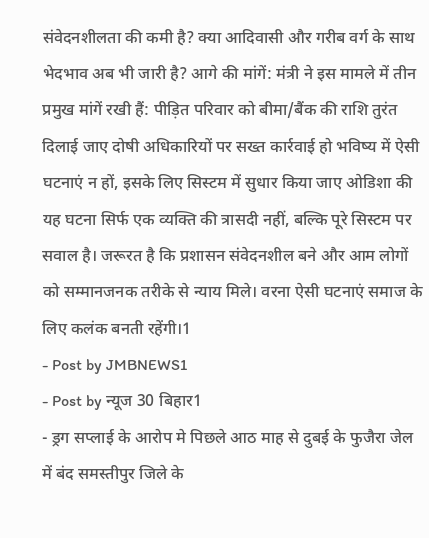संवेदनशीलता की कमी है? क्या आदिवासी और गरीब वर्ग के साथ भेदभाव अब भी जारी है? आगे की मांगें: मंत्री ने इस मामले में तीन प्रमुख मांगें रखी हैं: पीड़ित परिवार को बीमा/बैंक की राशि तुरंत दिलाई जाए दोषी अधिकारियों पर सख्त कार्रवाई हो भविष्य में ऐसी घटनाएं न हों, इसके लिए सिस्टम में सुधार किया जाए ओडिशा की यह घटना सिर्फ एक व्यक्ति की त्रासदी नहीं, बल्कि पूरे सिस्टम पर सवाल है। जरूरत है कि प्रशासन संवेदनशील बने और आम लोगों को सम्मानजनक तरीके से न्याय मिले। वरना ऐसी घटनाएं समाज के लिए कलंक बनती रहेंगी।1
- Post by JMBNEWS1
- Post by न्यूज 30 बिहार1
- ड्रग सप्लाई के आरोप मे पिछले आठ माह से दुबई के फुजैरा जेल में बंद समस्तीपुर जिले के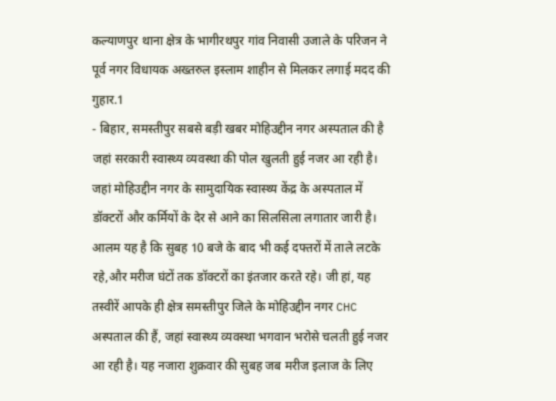कल्याणपुर थाना क्षेत्र के भागीरथपुर गांव निवासी उजाले के परिजन ने पूर्व नगर विधायक अख्तरुल इस्लाम शाहीन से मिलकर लगाई मदद की गुहार.1
- बिहार, समस्तीपुर सबसे बड़ी खबर मोहिउद्दीन नगर अस्पताल की है जहां सरकारी स्वास्थ्य व्यवस्था की पोल खुलती हुई नजर आ रही है। जहां मोहिउद्दीन नगर के सामुदायिक स्वास्थ्य केंद्र के अस्पताल में डॉक्टरों और कर्मियों के देर से आने का सिलसिला लगातार जारी है। आलम यह है कि सुबह 10 बजे के बाद भी कई दफ्तरों में ताले लटके रहे,और मरीज घंटों तक डॉक्टरों का इंतजार करते रहे। जी हां, यह तस्वीरें आपके ही क्षेत्र समस्तीपुर जिले के मोहिउद्दीन नगर CHC अस्पताल की हैं, जहां स्वास्थ्य व्यवस्था भगवान भरोसे चलती हुई नजर आ रही है। यह नजारा शुक्रवार की सुबह जब मरीज इलाज के लिए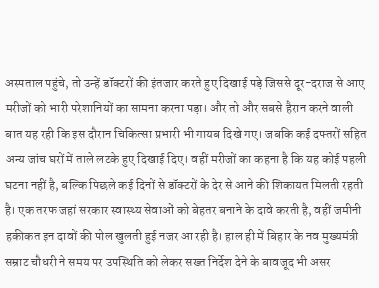अस्पताल पहुंचे, तो उन्हें डॉक्टरों की इंतजार करते हुए दिखाई पड़े जिससे दूर-दराज से आए मरीजों को भारी परेशानियों का सामना करना पड़ा। और तो और सबसे हैरान करने वाली बात यह रही कि इस दौरान चिकित्सा प्रभारी भी गायब दिखे गए। जबकि कई दफ्तरों सहित अन्य जांच घरों में ताले लटके हुए दिखाई दिए। वहीं मरीजों का कहना है कि यह कोई पहली घटना नहीं है, बल्कि पिछले कई दिनों से डॉक्टरों के देर से आने की शिकायत मिलती रहती है। एक तरफ जहां सरकार स्वास्थ्य सेवाओं को बेहतर बनाने के दावे करती है, वहीं जमीनी हकीकत इन दावों की पोल खुलती हुई नजर आ रही है। हाल ही में बिहार के नव मुख्यमंत्री सम्राट चौधरी ने समय पर उपस्थिति को लेकर सख्त निर्देश देने के बावजूद भी असर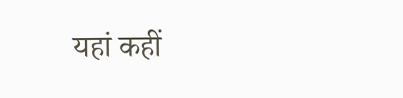यहां कहीं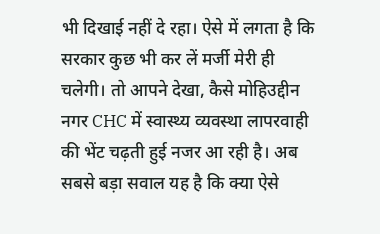भी दिखाई नहीं दे रहा। ऐसे में लगता है कि सरकार कुछ भी कर लें मर्जी मेरी ही चलेगी। तो आपने देखा, कैसे मोहिउद्दीन नगर CHC में स्वास्थ्य व्यवस्था लापरवाही की भेंट चढ़ती हुई नजर आ रही है। अब सबसे बड़ा सवाल यह है कि क्या ऐसे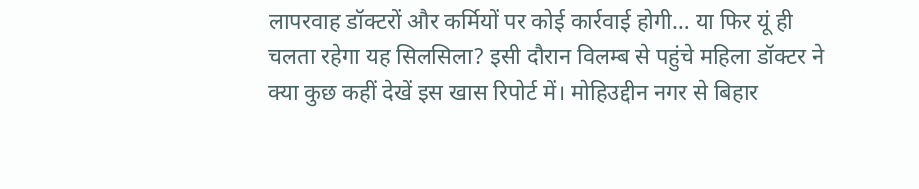लापरवाह डॉक्टरों और कर्मियों पर कोई कार्रवाई होगी… या फिर यूं ही चलता रहेगा यह सिलसिला? इसी दौरान विलम्ब से पहुंचे महिला डॉक्टर ने क्या कुछ कहीं देखें इस खास रिपोर्ट में। मोहिउद्दीन नगर से बिहार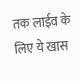तक लाईव के लिए ये खास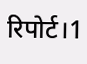रिपोर्ट।1